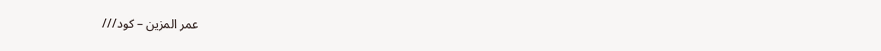عمر المزين – كود///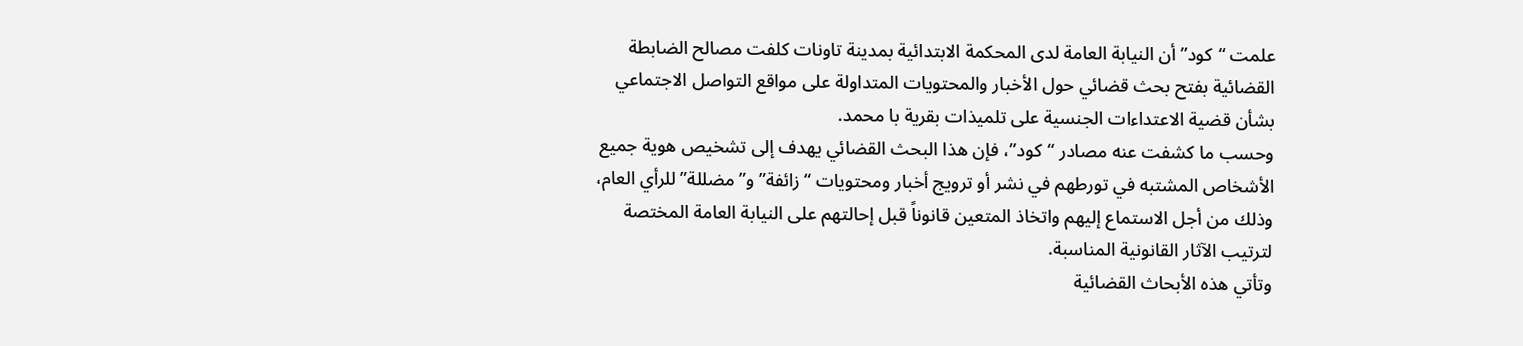علمت “كود” أن النيابة العامة لدى المحكمة الابتدائية بمدينة تاونات كلفت مصالح الضابطة القضائية بفتح بحث قضائي حول الأخبار والمحتويات المتداولة على مواقع التواصل الاجتماعي بشأن قضية الاعتداءات الجنسية على تلميذات بقرية با محمد.
وحسب ما كشفت عنه مصادر “كود”، فإن هذا البحث القضائي يهدف إلى تشخيص هوية جميع الأشخاص المشتبه في تورطهم في نشر أو ترويج أخبار ومحتويات “زائفة” و”مضللة” للرأي العام، وذلك من أجل الاستماع إليهم واتخاذ المتعين قانوناً قبل إحالتهم على النيابة العامة المختصة لترتيب الآثار القانونية المناسبة.
وتأتي هذه الأبحاث القضائية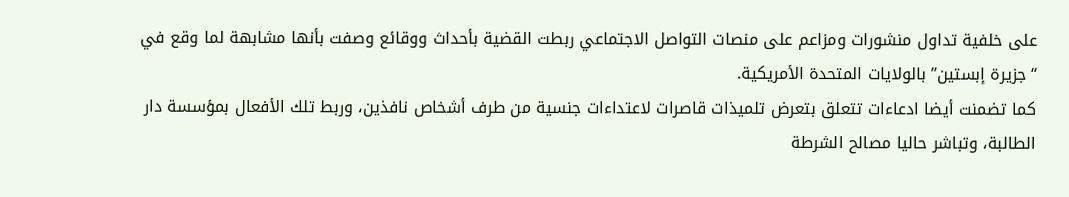على خلفية تداول منشورات ومزاعم على منصات التواصل الاجتماعي ربطت القضية بأحداث ووقائع وصفت بأنها مشابهة لما وقع في “جزيرة إبستين” بالولايات المتحدة الأمريكية.
كما تضمنت أيضا ادعاءات تتعلق بتعرض تلميذات قاصرات لاعتداءات جنسية من طرف أشخاص نافذين، وربط تلك الأفعال بمؤسسة دار الطالبة، وتباشر حاليا مصالح الشرطة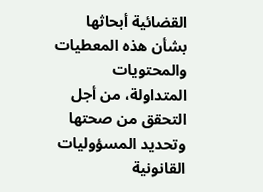القضائية أبحاثها بشأن هذه المعطيات والمحتويات المتداولة، من أجل التحقق من صحتها وتحديد المسؤوليات القانونية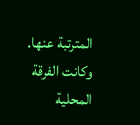المترتبة عنها.
وكانت الفرقة المحلية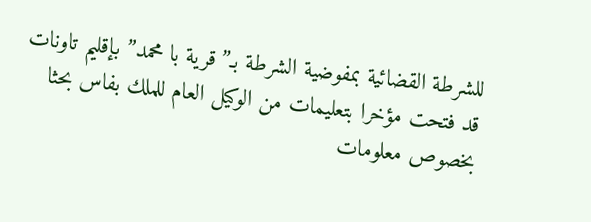للشرطة القضائية بمفوضية الشرطة بـ”قرية با محمد” بإقليم تاونات قد فتحت مؤخرا بتعليمات من الوكيل العام للملك بفاس بحثا بخصوص معلومات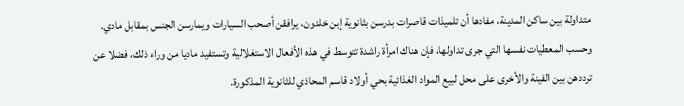متداولة بين ساكن المدينة، مفادها أن تلميذات قاصرات بدرسن بثانوية إبن خلدون، يرافقن أصحب السيارات ويمارسن الجنس بمقابل مادي.
وحسب المعطيات نفسها التي جرى تداولها، فإن هناك امرأة راشدة تتوسط في هذه الأفعال الاستغلالية وتستفيد ماديا من وراء ذلك، فضلا عن ترددهن بين الفينة والأخرى على محل لبيع المواد الغذائية بحي أولاد قاسم المحاذي للثانوية المذكورة.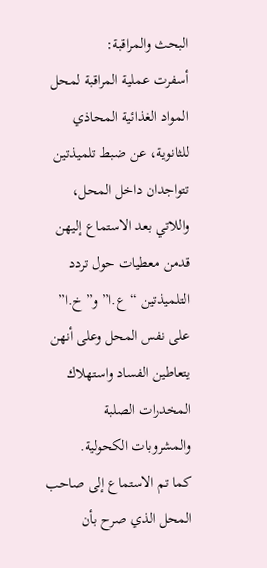البحث والمراقبة:
أسفرت عملية المراقبة لمحل المواد الغذائية المحاذي للثانوية، عن ضبط تلميذتين تتواجدان داخل المحل، واللاتي بعد الاستماع إليهن قدمن معطيات حول تردد التلميذتين “ع.ا” و”خ.ا” على نفس المحل وعلى أنهن يتعاطين الفساد واستهلاك المخدرات الصلبة والمشروبات الكحولية.
كما تم الاستماع إلى صاحب المحل الذي صرح بأن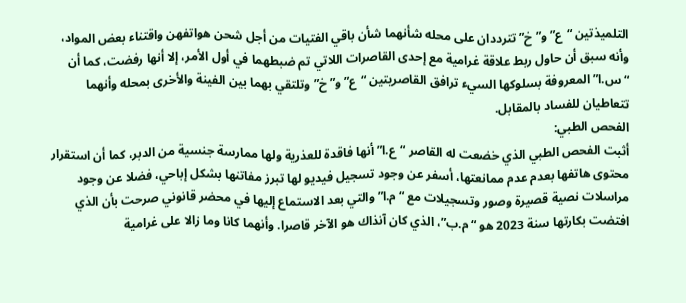التلميذتين “ع” و”خ” تترددان على محله شأنهما شأن باقي الفتيات من أجل شحن هواتفهن واقتناء بعض المواد، وأنه سبق أن حاول ربط علاقة غرامية مع إحدى القاصرات اللاتي تم ضبطهما في أول الأمر، إلا أنها رفضت، كما أن “س.ا” المعروفة بسلوكها السيء ترافق القاصريتين “ع” و”خ” وتلتقي بهما بين الفينة والأخرى بمحله وأنهما تتعاطيان للفساد بالمقابل.
الفحص الطبي:
أثبت الفحص الطبي الذي خضعت له القاصر “ع.ا” أنها فاقدة للعذرية ولها ممارسة جنسية من الدبر، كما أن استقرار محتوى هاتفها بعدم عدم ممانعتها، أسفر عن وجود تسجيل فيديو لها تبرز مفاتنها بشكل إباحي، فضلا عن وجود مراسلات نصية قصيرة وصور وتسجيلات مع “م.ا” والتي بعد الاستماع إليها في محضر قانوني صرحت بأن الذي افتضت بكارتها سنة 2023 هو “م.ب”، الذي كان آنذاك هو الآخر قاصرا. وأنهما كانا وما زالا على غرامية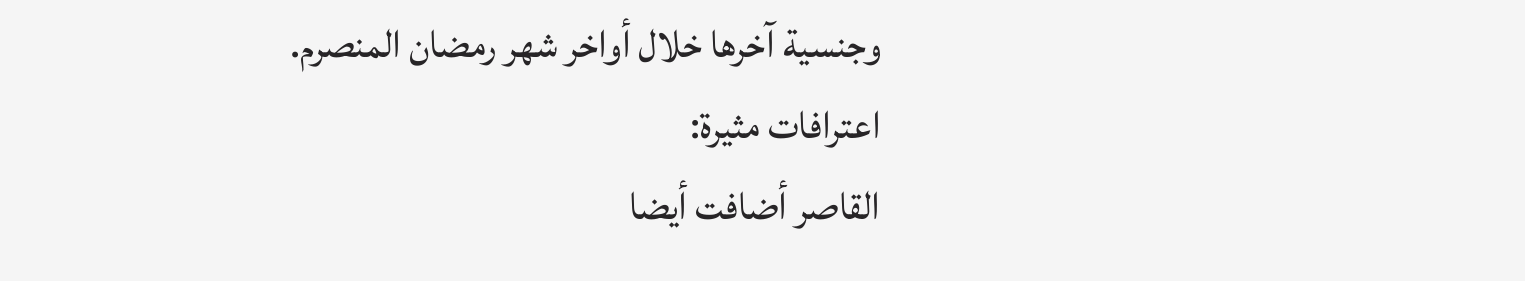وجنسية آخرها خلال أواخر شهر رمضان المنصرم.
اعترافات مثيرة:
القاصر أضافت أيضا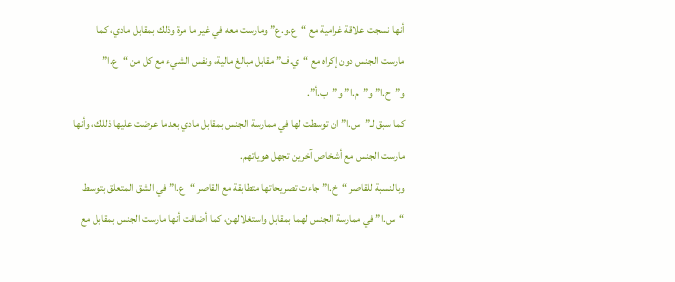أنها نسجت علاقة غرامية مع “ع.و.ع” ومارست معه في غير ما مرة وذلك بمقابل مادي، كما مارست الجنس دون إكراه مع “ي.ف” مقابل مبالغ مالية، ونفس الشيء مع كل من “ع.ا” و”ح.ا” و”م.ا” و”ب.أ”.
كما سبق لـ”س.ا” ان توسطت لها في ممارسة الجنس بمقابل مادي بعدما عرضت عليها ذللك، وأنها مارست الجنس مع أشخاص آخرين تجهل هوياتهم.
وبالنسبة للقاصر “خ.ا” جاءت تصريحاتها متطابقة مع القاصر “ع.ا” في الشق المتعلق بتوسط “س.ا” في ممارسة الجنس لهما بمقابل واستغلالهن، كما أضافت أنها مارست الجنس بمقابل مع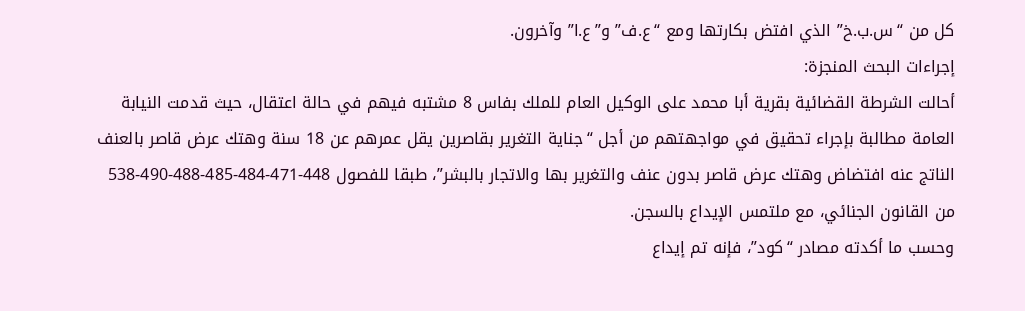كل من “س.ب.خ” الذي افتض بكارتها ومع “ع.ف” و”ع.ا” وآخرون.
إجراءات البحث المنجزة:
أحالت الشرطة القضائية بقرية أبا محمد على الوكيل العام للملك بفاس 8 مشتبه فيهم في حالة اعتقال، حيث قدمت النيابة العامة مطالبة بإجراء تحقيق في مواجهتهم من أجل “جناية التغرير بقاصرين يقل عمرهم عن 18 سنة وهتك عرض قاصر بالعنف الناتج عنه افتضاض وهتك عرض قاصر بدون عنف والتغرير بها والاتجار بالبشر”، طبقا للفصول 448-471-484-485-488-490-538 من القانون الجنائي، مع ملتمس الإيداع بالسجن.
وحسب ما أكدته مصادر “كود”، فإنه تم إيداع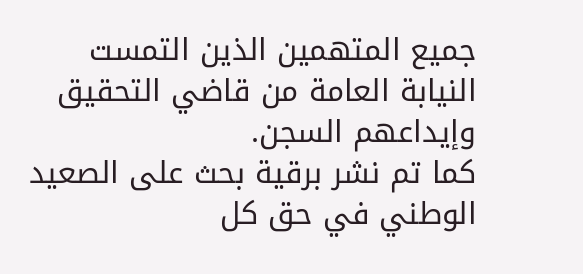جميع المتهمين الذين التمست النيابة العامة من قاضي التحقيق وإيداعهم السجن.
كما تم نشر برقية بحث على الصعيد الوطني في حق كل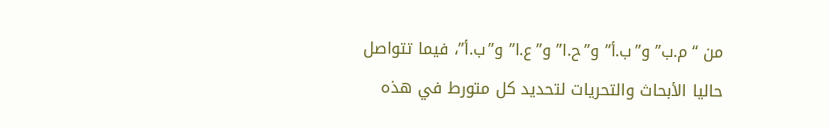من “م.ب” و”ب.أ” و”ح.ا” و”ع.ا” و”ب.أ”، فيما تتواصل حاليا الأبحاث والتحريات لتحديد كل متورط في هذه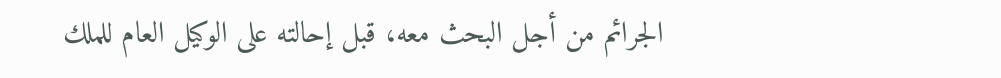الجرائم من أجل البحث معه، قبل إحالته على الوكيل العام للملك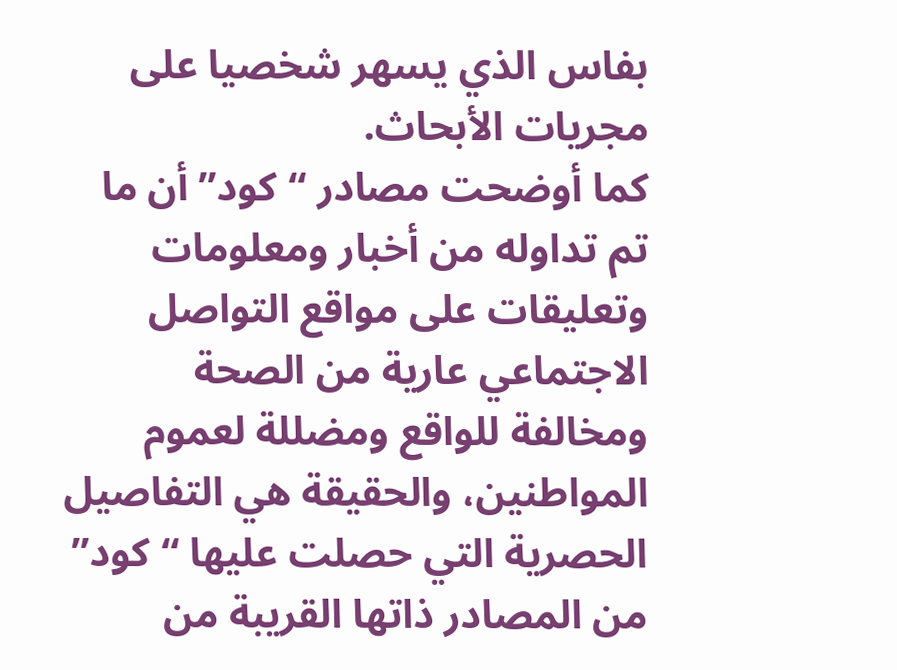بفاس الذي يسهر شخصيا على مجريات الأبحاث.
كما أوضحت مصادر “كود” أن ما تم تداوله من أخبار ومعلومات وتعليقات على مواقع التواصل الاجتماعي عارية من الصحة ومخالفة للواقع ومضللة لعموم المواطنين، والحقيقة هي التفاصيل الحصرية التي حصلت عليها “كود” من المصادر ذاتها القريبة من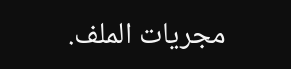مجريات الملف.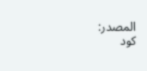المصدر:
كود